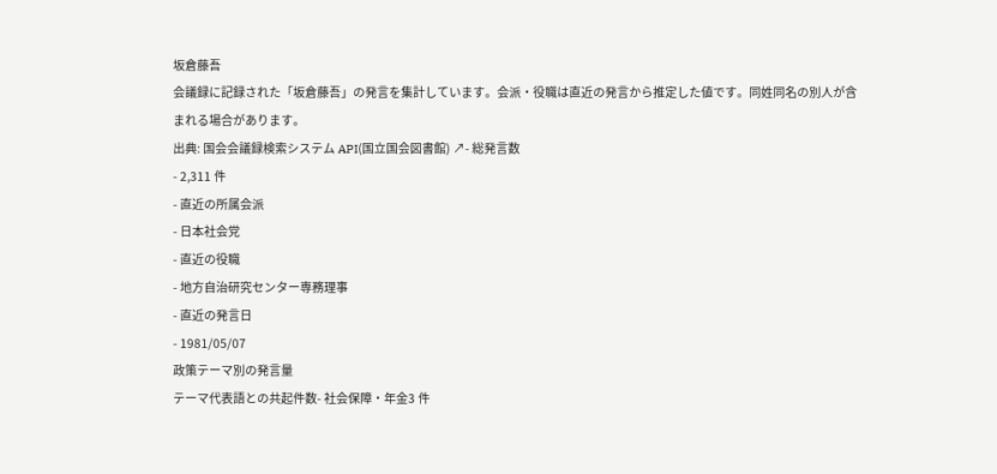坂倉藤吾
会議録に記録された「坂倉藤吾」の発言を集計しています。会派・役職は直近の発言から推定した値です。同姓同名の別人が含まれる場合があります。
出典: 国会会議録検索システム API(国立国会図書館) ↗- 総発言数
- 2,311 件
- 直近の所属会派
- 日本社会党
- 直近の役職
- 地方自治研究センター専務理事
- 直近の発言日
- 1981/05/07
政策テーマ別の発言量
テーマ代表語との共起件数- 社会保障・年金3 件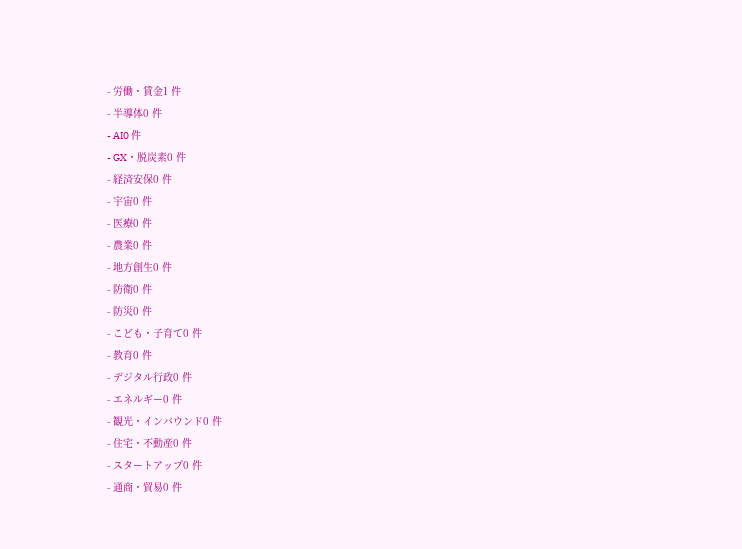- 労働・賃金1 件
- 半導体0 件
- AI0 件
- GX・脱炭素0 件
- 経済安保0 件
- 宇宙0 件
- 医療0 件
- 農業0 件
- 地方創生0 件
- 防衛0 件
- 防災0 件
- こども・子育て0 件
- 教育0 件
- デジタル行政0 件
- エネルギー0 件
- 観光・インバウンド0 件
- 住宅・不動産0 件
- スタートアップ0 件
- 通商・貿易0 件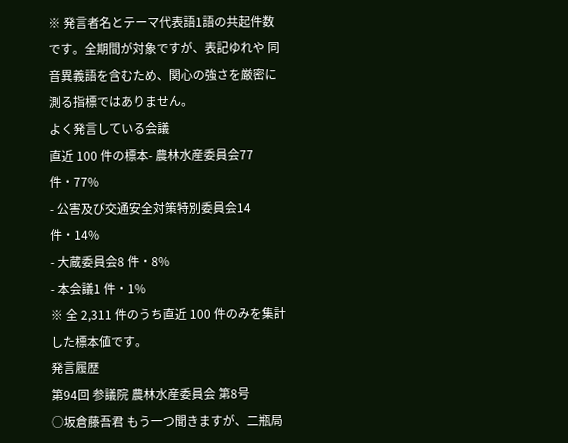※ 発言者名とテーマ代表語1語の共起件数です。全期間が対象ですが、表記ゆれや 同音異義語を含むため、関心の強さを厳密に測る指標ではありません。
よく発言している会議
直近 100 件の標本- 農林水産委員会77 件・77%
- 公害及び交通安全対策特別委員会14 件・14%
- 大蔵委員会8 件・8%
- 本会議1 件・1%
※ 全 2,311 件のうち直近 100 件のみを集計した標本値です。
発言履歴
第94回 参議院 農林水産委員会 第8号
○坂倉藤吾君 もう一つ聞きますが、二瓶局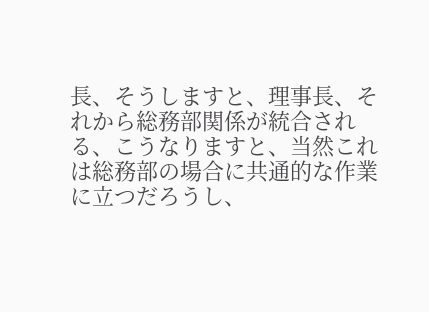長、そうしますと、理事長、それから総務部関係が統合される、こうなりますと、当然これは総務部の場合に共通的な作業に立つだろうし、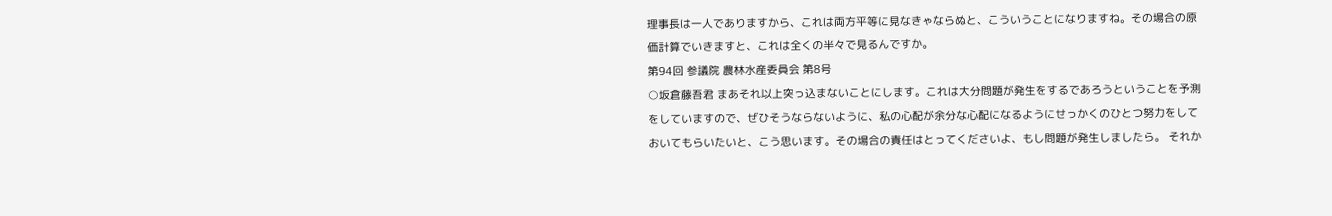理事長は一人でありますから、これは両方平等に見なきゃならぬと、こういうことになりますね。その場合の原価計算でいきますと、これは全くの半々で見るんですか。
第94回 参議院 農林水産委員会 第8号
○坂倉藤吾君 まあそれ以上突っ込まないことにします。これは大分問題が発生をするであろうということを予測をしていますので、ぜひそうならないように、私の心配が余分な心配になるようにせっかくのひとつ努力をしておいてもらいたいと、こう思います。その場合の責任はとってくださいよ、もし問題が発生しましたら。 それか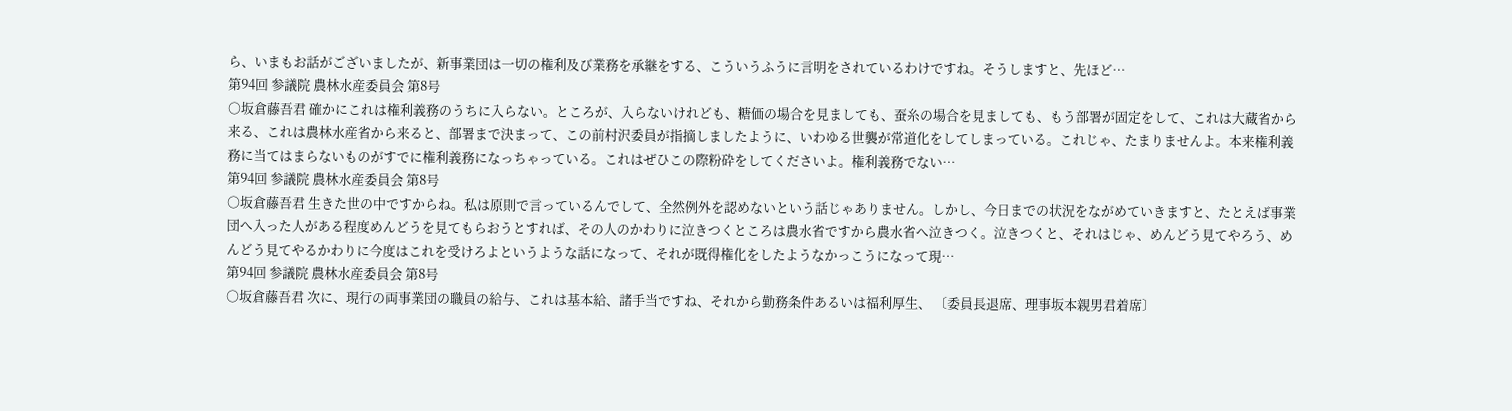ら、いまもお話がございましたが、新事業団は一切の権利及び業務を承継をする、こういうふうに言明をされているわけですね。そうしますと、先ほど…
第94回 参議院 農林水産委員会 第8号
○坂倉藤吾君 確かにこれは権利義務のうちに入らない。ところが、入らないけれども、糖価の場合を見ましても、蚕糸の場合を見ましても、もう部署が固定をして、これは大蔵省から来る、これは農林水産省から来ると、部署まで決まって、この前村沢委員が指摘しましたように、いわゆる世襲が常道化をしてしまっている。これじゃ、たまりませんよ。本来権利義務に当てはまらないものがすでに権利義務になっちゃっている。これはぜひこの際粉砕をしてくださいよ。権利義務でない…
第94回 参議院 農林水産委員会 第8号
○坂倉藤吾君 生きた世の中ですからね。私は原則で言っているんでして、全然例外を認めないという話じゃありません。しかし、今日までの状況をながめていきますと、たとえば事業団へ入った人がある程度めんどうを見てもらおうとすれば、その人のかわりに泣きつくところは農水省ですから農水省へ泣きつく。泣きつくと、それはじゃ、めんどう見てやろう、めんどう見てやるかわりに今度はこれを受けろよというような話になって、それが既得権化をしたようなかっこうになって現…
第94回 参議院 農林水産委員会 第8号
○坂倉藤吾君 次に、現行の両事業団の職員の給与、これは基本給、諸手当ですね、それから勤務条件あるいは福利厚生、 〔委員長退席、理事坂本親男君着席〕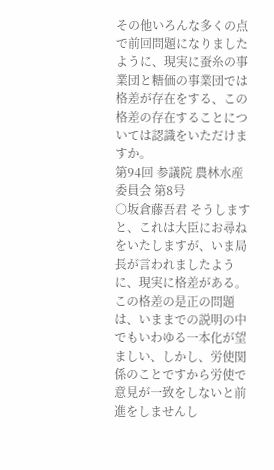その他いろんな多くの点で前回問題になりましたように、現実に蚕糸の事業団と糖価の事業団では格差が存在をする、この格差の存在することについては認識をいただけますか。
第94回 参議院 農林水産委員会 第8号
○坂倉藤吾君 そうしますと、これは大臣にお尋ねをいたしますが、いま局長が言われましたように、現実に格差がある。この格差の是正の問題は、いままでの説明の中でもいわゆる一本化が望ましい、しかし、労使関係のことですから労使で意見が一致をしないと前進をしませんし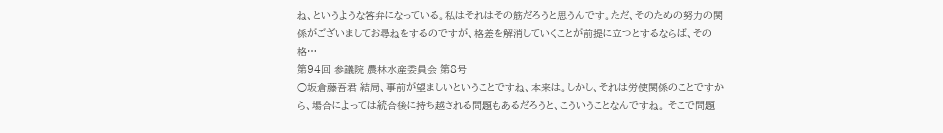ね、というような答弁になっている。私はそれはその筋だろうと思うんです。ただ、そのための努力の関係がございましてお尋ねをするのですが、格差を解消していくことが前提に立つとするならば、その格…
第94回 参議院 農林水産委員会 第8号
○坂倉藤吾君 結局、事前が望ましいということですね、本来は。しかし、それは労使関係のことですから、場合によっては統合後に持ち越される問題もあるだろうと、こういうことなんですね。 そこで問題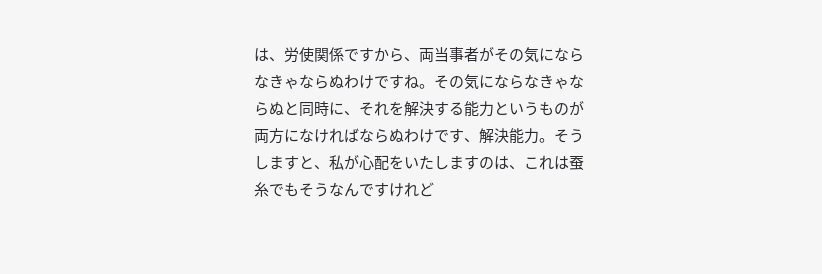は、労使関係ですから、両当事者がその気にならなきゃならぬわけですね。その気にならなきゃならぬと同時に、それを解決する能力というものが両方になければならぬわけです、解決能力。そうしますと、私が心配をいたしますのは、これは蚕糸でもそうなんですけれど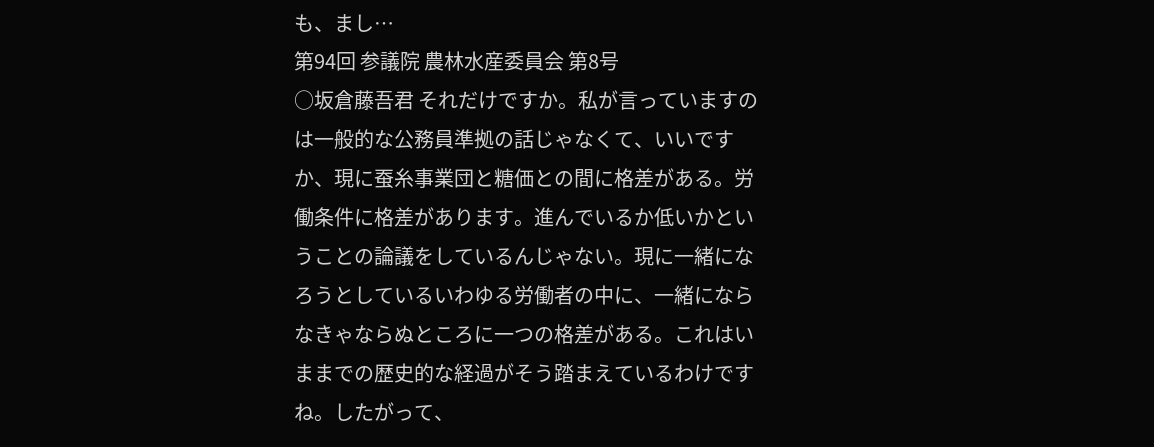も、まし…
第94回 参議院 農林水産委員会 第8号
○坂倉藤吾君 それだけですか。私が言っていますのは一般的な公務員準拠の話じゃなくて、いいですか、現に蚕糸事業団と糖価との間に格差がある。労働条件に格差があります。進んでいるか低いかということの論議をしているんじゃない。現に一緒になろうとしているいわゆる労働者の中に、一緒にならなきゃならぬところに一つの格差がある。これはいままでの歴史的な経過がそう踏まえているわけですね。したがって、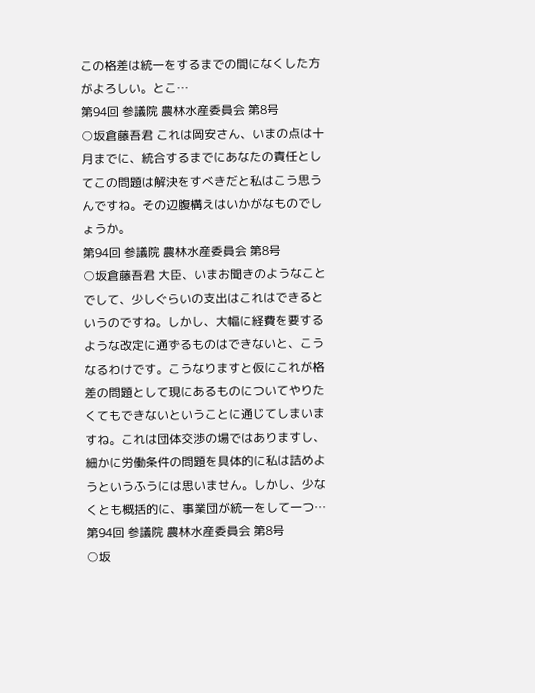この格差は統一をするまでの間になくした方がよろしい。とこ…
第94回 参議院 農林水産委員会 第8号
○坂倉藤吾君 これは岡安さん、いまの点は十月までに、統合するまでにあなたの責任としてこの問題は解決をすべきだと私はこう思うんですね。その辺腹構えはいかがなものでしょうか。
第94回 参議院 農林水産委員会 第8号
○坂倉藤吾君 大臣、いまお聞きのようなことでして、少しぐらいの支出はこれはできるというのですね。しかし、大幅に経費を要するような改定に通ずるものはできないと、こうなるわけです。こうなりますと仮にこれが格差の問題として現にあるものについてやりたくてもできないということに通じてしまいますね。これは団体交渉の場ではありますし、細かに労働条件の問題を具体的に私は詰めようというふうには思いません。しかし、少なくとも概括的に、事業団が統一をして一つ…
第94回 参議院 農林水産委員会 第8号
○坂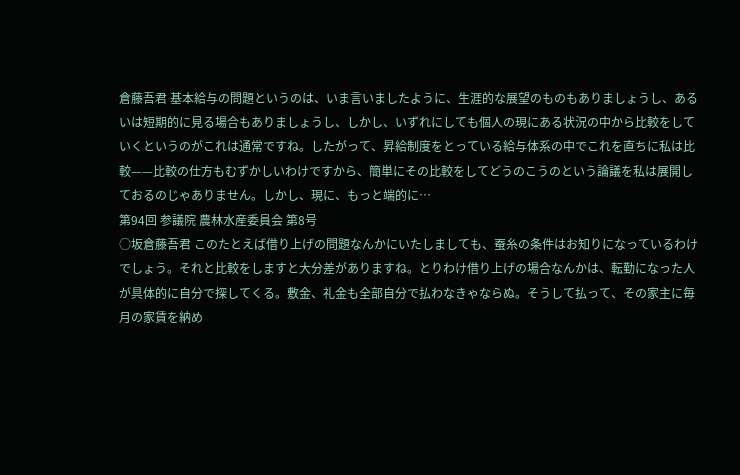倉藤吾君 基本給与の問題というのは、いま言いましたように、生涯的な展望のものもありましょうし、あるいは短期的に見る場合もありましょうし、しかし、いずれにしても個人の現にある状況の中から比較をしていくというのがこれは通常ですね。したがって、昇給制度をとっている給与体系の中でこれを直ちに私は比較——比較の仕方もむずかしいわけですから、簡単にその比較をしてどうのこうのという論議を私は展開しておるのじゃありません。しかし、現に、もっと端的に…
第94回 参議院 農林水産委員会 第8号
○坂倉藤吾君 このたとえば借り上げの問題なんかにいたしましても、蚕糸の条件はお知りになっているわけでしょう。それと比較をしますと大分差がありますね。とりわけ借り上げの場合なんかは、転勤になった人が具体的に自分で探してくる。敷金、礼金も全部自分で払わなきゃならぬ。そうして払って、その家主に毎月の家賃を納め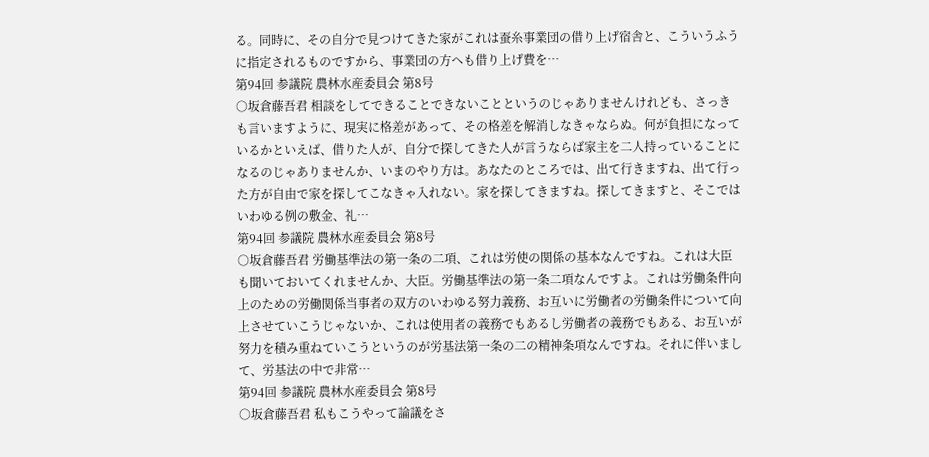る。同時に、その自分で見つけてきた家がこれは蚕糸事業団の借り上げ宿舎と、こういうふうに指定されるものですから、事業団の方へも借り上げ費を…
第94回 参議院 農林水産委員会 第8号
○坂倉藤吾君 相談をしてできることできないことというのじゃありませんけれども、さっきも言いますように、現実に格差があって、その格差を解消しなきゃならぬ。何が負担になっているかといえば、借りた人が、自分で探してきた人が言うならば家主を二人持っていることになるのじゃありませんか、いまのやり方は。あなたのところでは、出て行きますね、出て行った方が自由で家を探してこなきゃ入れない。家を探してきますね。探してきますと、そこではいわゆる例の敷金、礼…
第94回 参議院 農林水産委員会 第8号
○坂倉藤吾君 労働基準法の第一条の二項、これは労使の関係の基本なんですね。これは大臣も聞いておいてくれませんか、大臣。労働基準法の第一条二項なんですよ。これは労働条件向上のための労働関係当事者の双方のいわゆる努力義務、お互いに労働者の労働条件について向上させていこうじゃないか、これは使用者の義務でもあるし労働者の義務でもある、お互いが努力を積み重ねていこうというのが労基法第一条の二の精神条項なんですね。それに伴いまして、労基法の中で非常…
第94回 参議院 農林水産委員会 第8号
○坂倉藤吾君 私もこうやって論議をさ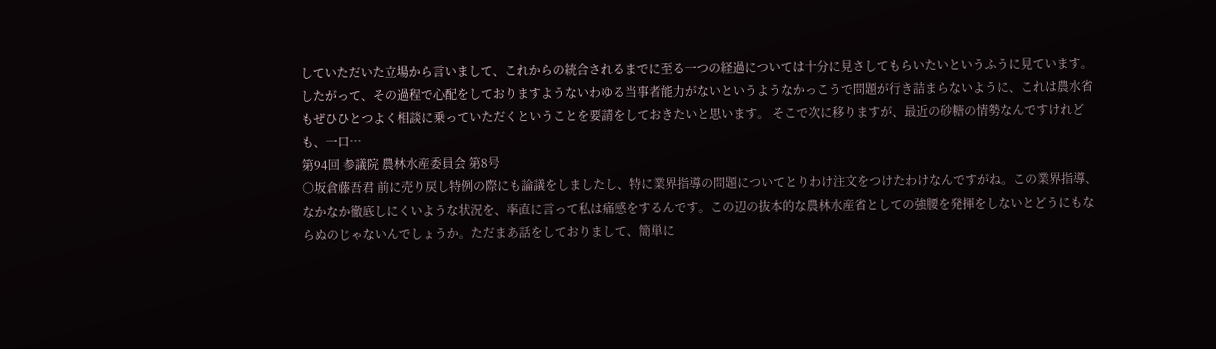していただいた立場から言いまして、これからの統合されるまでに至る一つの経過については十分に見さしてもらいたいというふうに見ています。したがって、その過程で心配をしておりますようないわゆる当事者能力がないというようなかっこうで問題が行き詰まらないように、これは農水省もぜひひとつよく相談に乗っていただくということを要請をしておきたいと思います。 そこで次に移りますが、最近の砂糖の情勢なんですけれども、一口…
第94回 参議院 農林水産委員会 第8号
○坂倉藤吾君 前に売り戻し特例の際にも論議をしましたし、特に業界指導の問題についてとりわけ注文をつけたわけなんですがね。この業界指導、なかなか徹底しにくいような状況を、率直に言って私は痛感をするんです。この辺の抜本的な農林水産省としての強腰を発揮をしないとどうにもならぬのじゃないんでしょうか。ただまあ話をしておりまして、簡単に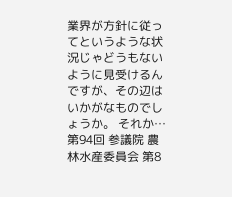業界が方針に従ってというような状況じゃどうもないように見受けるんですが、その辺はいかがなものでしょうか。 それか…
第94回 参議院 農林水産委員会 第8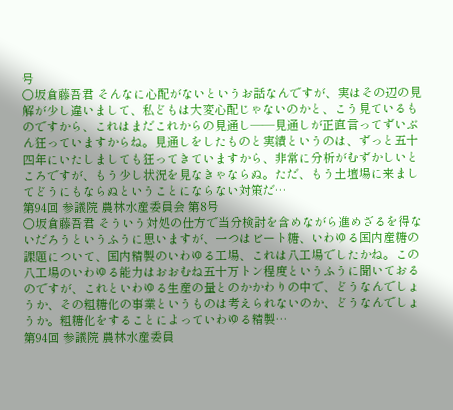号
○坂倉藤吾君 そんなに心配がないというお話なんですが、実はその辺の見解が少し違いまして、私どもは大変心配じゃないのかと、こう見ているものですから、これはまだこれからの見通し——見通しが正直言ってずいぶん狂っていますからね。見通しをしたものと実績というのは、ずっと五十四年にいたしましても狂ってきていますから、非常に分析がむずかしいところですが、もう少し状況を見なきゃならぬ。ただ、もう土壇場に来ましてどうにもならぬということにならない対策だ…
第94回 参議院 農林水産委員会 第8号
○坂倉藤吾君 そういう対処の仕方で当分検討を含めながら進めざるを得ないだろうというふうに思いますが、一つはビート糖、いわゆる国内産糖の課題について、国内精製のいわゆる工場、これは八工場でしたかね。この八工場のいわゆる能力はおおむね五十万トン程度というふうに聞いておるのですが、これといわゆる生産の量とのかかわりの中で、どうなんでしょうか、その粗糖化の事業というものは考えられないのか、どうなんでしょうか。粗糖化をすることによっていわゆる精製…
第94回 参議院 農林水産委員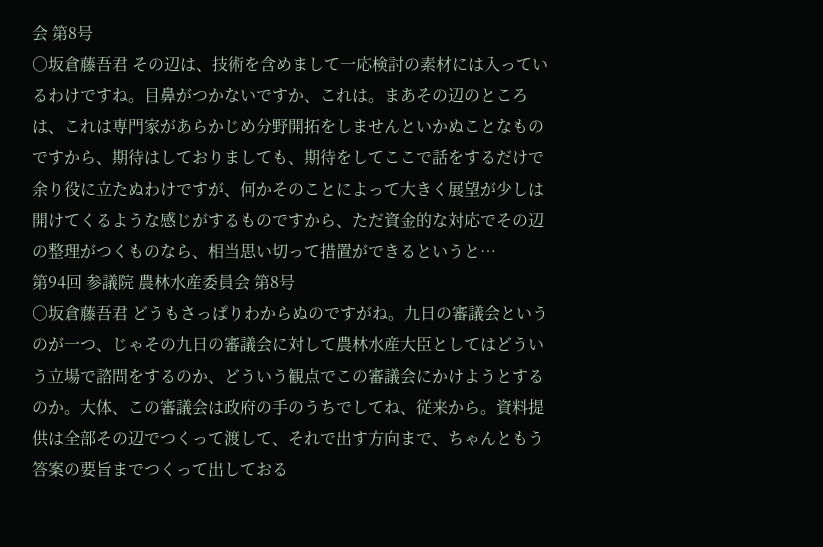会 第8号
○坂倉藤吾君 その辺は、技術を含めまして一応検討の素材には入っているわけですね。目鼻がつかないですか、これは。まあその辺のところは、これは専門家があらかじめ分野開拓をしませんといかぬことなものですから、期待はしておりましても、期待をしてここで話をするだけで余り役に立たぬわけですが、何かそのことによって大きく展望が少しは開けてくるような感じがするものですから、ただ資金的な対応でその辺の整理がつくものなら、相当思い切って措置ができるというと…
第94回 参議院 農林水産委員会 第8号
○坂倉藤吾君 どうもさっぱりわからぬのですがね。九日の審議会というのが一つ、じゃその九日の審議会に対して農林水産大臣としてはどういう立場で諮問をするのか、どういう観点でこの審議会にかけようとするのか。大体、この審議会は政府の手のうちでしてね、従来から。資料提供は全部その辺でつくって渡して、それで出す方向まで、ちゃんともう答案の要旨までつくって出しておる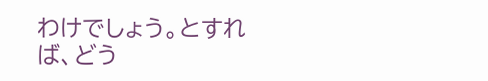わけでしょう。とすれば、どう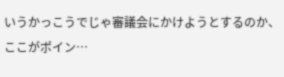いうかっこうでじゃ審議会にかけようとするのか、ここがポイン…